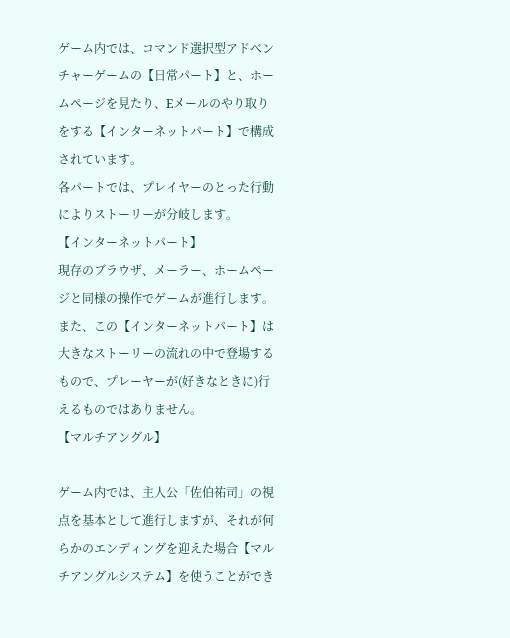ゲーム内では、コマンド選択型アドべンチャーゲームの【日常パート】と、ホームページを見たり、Eメールのやり取りをする【インターネットパート】で構成されています。
各パートでは、プレイヤーのとった行動によりストーリーが分岐します。
【インターネットパート】
現存のブラウザ、メーラー、ホームページと同様の操作でゲームが進行します。また、この【インターネットパート】は大きなストーリーの流れの中で登場するもので、プレーヤーが(好きなときに)行えるものではありません。
【マルチアングル】

ゲーム内では、主人公「佐伯祐司」の視点を基本として進行しますが、それが何らかのエンディングを迎えた場合【マルチアングルシステム】を使うことができ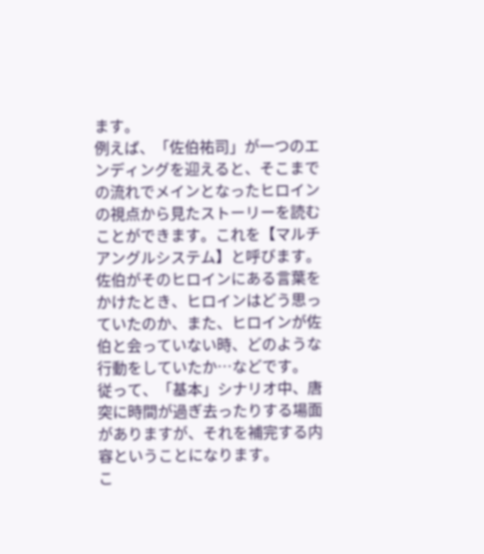ます。
例えば、「佐伯祐司」が一つのエンディングを迎えると、そこまでの流れでメインとなったヒロインの視点から見たストーリーを読むことができます。これを【マルチアングルシステム】と呼びます。
佐伯がそのヒロインにある言葉をかけたとき、ヒロインはどう思っていたのか、また、ヒロインが佐伯と会っていない時、どのような行動をしていたか…などです。
従って、「基本」シナリオ中、唐突に時間が過ぎ去ったりする場面がありますが、それを補完する内容ということになります。
こ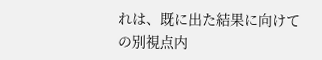れは、既に出た結果に向けての別視点内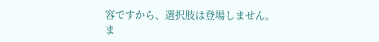容ですから、選択肢は登場しません。
ま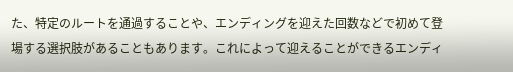た、特定のルートを通過することや、エンディングを迎えた回数などで初めて登場する選択肢があることもあります。これによって迎えることができるエンディ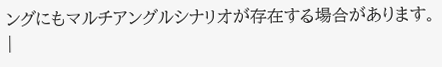ングにもマルチアングルシナリオが存在する場合があります。 |